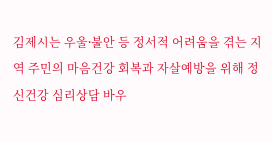김제시는 우울⸱불안 등 정서적 어려움을 겪는 지역 주민의 마음건강 회복과 자살예방을 위해 정신건강 심리상담 바우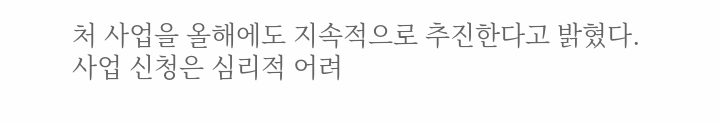처 사업을 올해에도 지속적으로 추진한다고 밝혔다.
사업 신청은 심리적 어려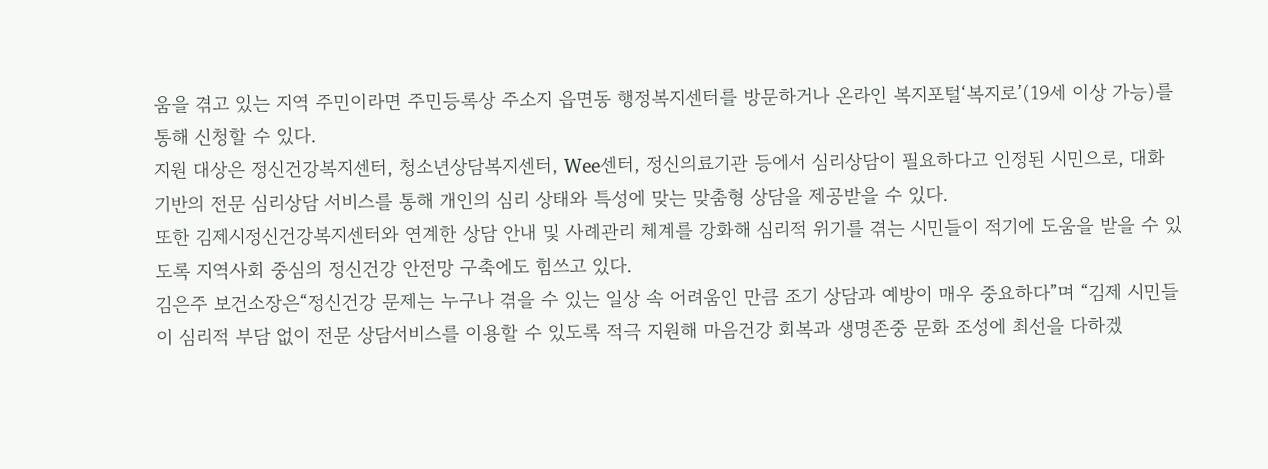움을 겪고 있는 지역 주민이라면 주민등록상 주소지 읍면동 행정복지센터를 방문하거나 온라인 복지포털‘복지로’(19세 이상 가능)를 통해 신청할 수 있다.
지원 대상은 정신건강복지센터, 청소년상담복지센터, Wee센터, 정신의료기관 등에서 심리상담이 필요하다고 인정된 시민으로, 대화 기반의 전문 심리상담 서비스를 통해 개인의 심리 상태와 특성에 맞는 맞춤형 상담을 제공받을 수 있다.
또한 김제시정신건강복지센터와 연계한 상담 안내 및 사례관리 체계를 강화해 심리적 위기를 겪는 시민들이 적기에 도움을 받을 수 있도록 지역사회 중심의 정신건강 안전망 구축에도 힘쓰고 있다.
김은주 보건소장은“정신건강 문제는 누구나 겪을 수 있는 일상 속 어려움인 만큼 조기 상담과 예방이 매우 중요하다”며 “김제 시민들이 심리적 부담 없이 전문 상담서비스를 이용할 수 있도록 적극 지원해 마음건강 회복과 생명존중 문화 조성에 최선을 다하겠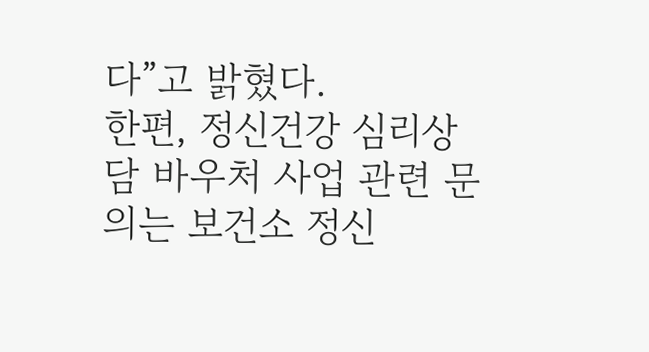다”고 밝혔다.
한편, 정신건강 심리상담 바우처 사업 관련 문의는 보건소 정신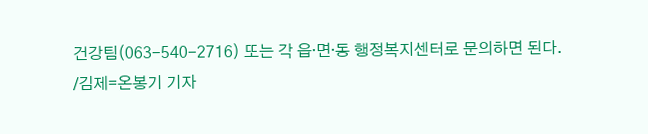건강팀(063-540-2716) 또는 각 읍⸱면⸱동 행정복지센터로 문의하면 된다.
/김제=온봉기 기자